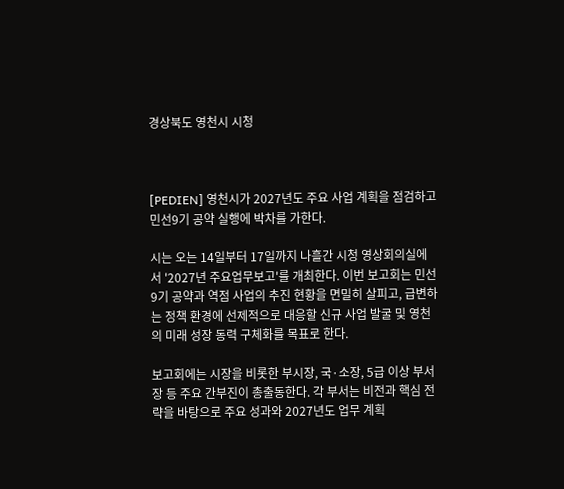경상북도 영천시 시청



[PEDIEN] 영천시가 2027년도 주요 사업 계획을 점검하고 민선9기 공약 실행에 박차를 가한다.

시는 오는 14일부터 17일까지 나흘간 시청 영상회의실에서 '2027년 주요업무보고'를 개최한다. 이번 보고회는 민선9기 공약과 역점 사업의 추진 현황을 면밀히 살피고, 급변하는 정책 환경에 선제적으로 대응할 신규 사업 발굴 및 영천의 미래 성장 동력 구체화를 목표로 한다.

보고회에는 시장을 비롯한 부시장, 국·소장, 5급 이상 부서장 등 주요 간부진이 총출동한다. 각 부서는 비전과 핵심 전략을 바탕으로 주요 성과와 2027년도 업무 계획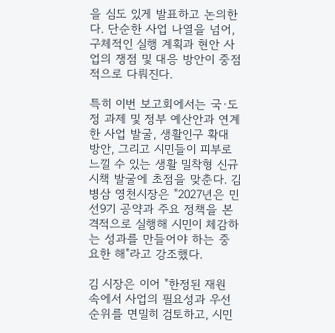을 심도 있게 발표하고 논의한다. 단순한 사업 나열을 넘어, 구체적인 실행 계획과 현안 사업의 쟁점 및 대응 방안이 중점적으로 다뤄진다.

특히 이번 보고회에서는 국·도정 과제 및 정부 예산안과 연계한 사업 발굴, 생활인구 확대 방안, 그리고 시민들이 피부로 느낄 수 있는 생활 밀착형 신규 시책 발굴에 초점을 맞춘다. 김병삼 영천시장은 "2027년은 민선9기 공약과 주요 정책을 본격적으로 실행해 시민이 체감하는 성과를 만들어야 하는 중요한 해"라고 강조했다.

김 시장은 이어 "한정된 재원 속에서 사업의 필요성과 우선순위를 면밀히 검토하고, 시민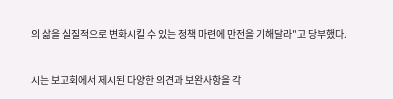의 삶을 실질적으로 변화시킬 수 있는 정책 마련에 만전을 기해달라"고 당부했다.

시는 보고회에서 제시된 다양한 의견과 보완사항을 각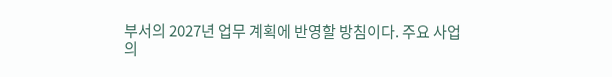부서의 2027년 업무 계획에 반영할 방침이다. 주요 사업의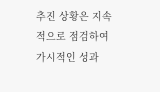추진 상황은 지속적으로 점검하여 가시적인 성과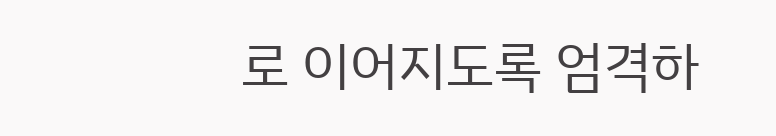로 이어지도록 엄격하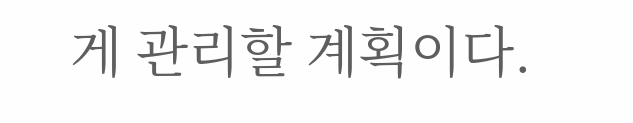게 관리할 계획이다.